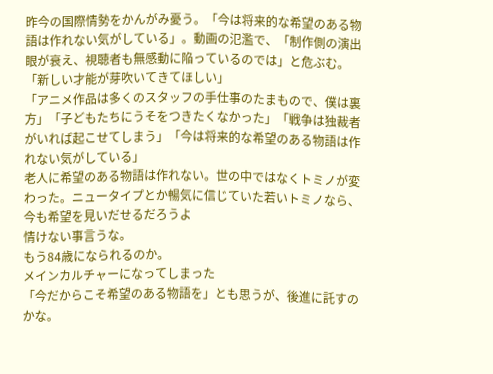昨今の国際情勢をかんがみ憂う。「今は将来的な希望のある物語は作れない気がしている」。動画の氾濫で、「制作側の演出眼が衰え、視聴者も無感動に陥っているのでは」と危ぶむ。「新しい才能が芽吹いてきてほしい」
「アニメ作品は多くのスタッフの手仕事のたまもので、僕は裏方」「子どもたちにうそをつきたくなかった」「戦争は独裁者がいれば起こせてしまう」「今は将来的な希望のある物語は作れない気がしている」
老人に希望のある物語は作れない。世の中ではなくトミノが変わった。ニュータイプとか暢気に信じていた若いトミノなら、今も希望を見いだせるだろうよ
情けない事言うな。
もう84歳になられるのか。
メインカルチャーになってしまった
「今だからこそ希望のある物語を」とも思うが、後進に託すのかな。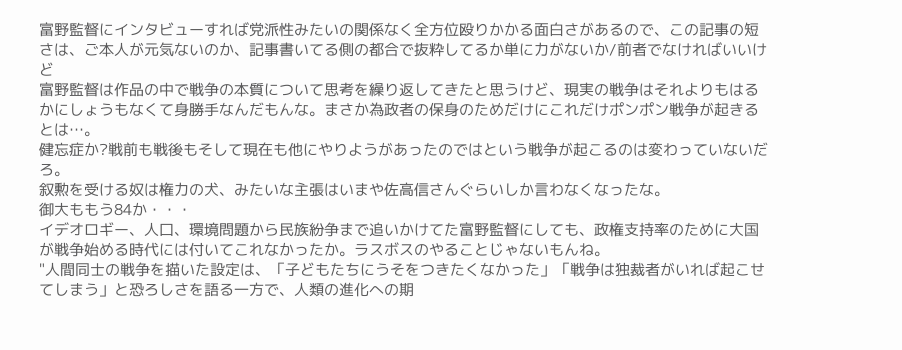富野監督にインタビューすれば党派性みたいの関係なく全方位殴りかかる面白さがあるので、この記事の短さは、ご本人が元気ないのか、記事書いてる側の都合で抜粋してるか単に力がないか/前者でなければいいけど
富野監督は作品の中で戦争の本質について思考を繰り返してきたと思うけど、現実の戦争はそれよりもはるかにしょうもなくて身勝手なんだもんな。まさか為政者の保身のためだけにこれだけポンポン戦争が起きるとは…。
健忘症か?戦前も戦後もそして現在も他にやりようがあったのではという戦争が起こるのは変わっていないだろ。
叙勲を受ける奴は権力の犬、みたいな主張はいまや佐高信さんぐらいしか言わなくなったな。
御大ももう84か・・・
イデオロギー、人口、環境問題から民族紛争まで追いかけてた富野監督にしても、政権支持率のために大国が戦争始める時代には付いてこれなかったか。ラスボスのやることじゃないもんね。
"人間同士の戦争を描いた設定は、「子どもたちにうそをつきたくなかった」「戦争は独裁者がいれば起こせてしまう」と恐ろしさを語る一方で、人類の進化への期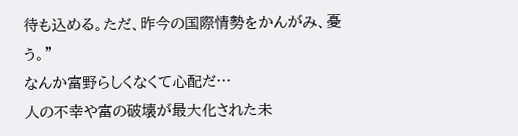待も込める。ただ、昨今の国際情勢をかんがみ、憂う。"
なんか富野らしくなくて心配だ…
人の不幸や富の破壊が最大化された未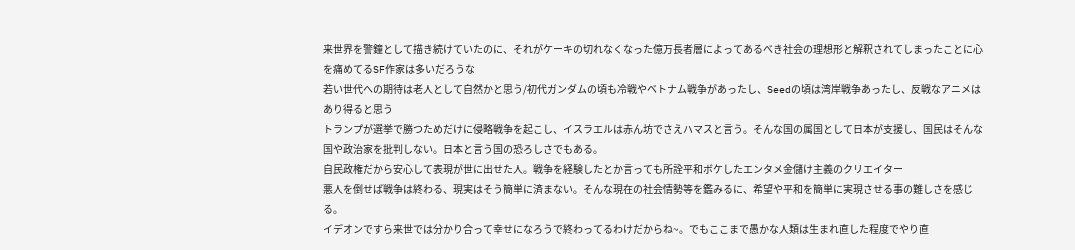来世界を警鐘として描き続けていたのに、それがケーキの切れなくなった億万長者層によってあるべき社会の理想形と解釈されてしまったことに心を痛めてるSF作家は多いだろうな
若い世代への期待は老人として自然かと思う/初代ガンダムの頃も冷戦やベトナム戦争があったし、Seedの頃は湾岸戦争あったし、反戦なアニメはあり得ると思う
トランプが選挙で勝つためだけに侵略戦争を起こし、イスラエルは赤ん坊でさえハマスと言う。そんな国の属国として日本が支援し、国民はそんな国や政治家を批判しない。日本と言う国の恐ろしさでもある。
自民政権だから安心して表現が世に出せた人。戦争を経験したとか言っても所詮平和ボケしたエンタメ金儲け主義のクリエイター
悪人を倒せば戦争は終わる、現実はそう簡単に済まない。そんな現在の社会情勢等を鑑みるに、希望や平和を簡単に実現させる事の難しさを感じる。
イデオンですら来世では分かり合って幸せになろうで終わってるわけだからね~。でもここまで愚かな人類は生まれ直した程度でやり直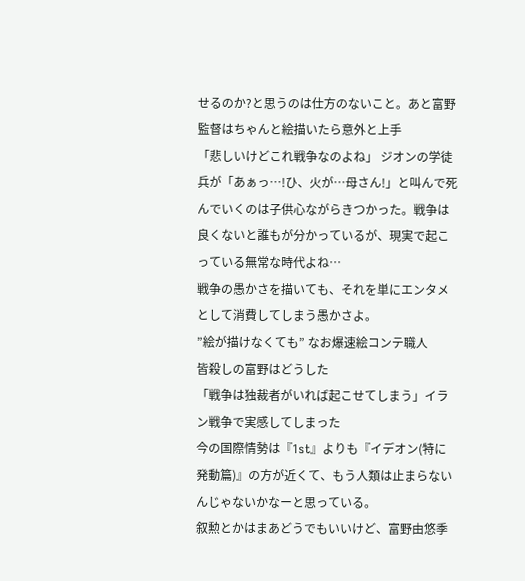せるのか?と思うのは仕方のないこと。あと富野監督はちゃんと絵描いたら意外と上手
「悲しいけどこれ戦争なのよね」 ジオンの学徒兵が「あぁっ…!ひ、火が…母さん!」と叫んで死んでいくのは子供心ながらきつかった。戦争は良くないと誰もが分かっているが、現実で起こっている無常な時代よね…
戦争の愚かさを描いても、それを単にエンタメとして消費してしまう愚かさよ。
”絵が描けなくても” なお爆速絵コンテ職人
皆殺しの富野はどうした
「戦争は独裁者がいれば起こせてしまう」イラン戦争で実感してしまった
今の国際情勢は『1st』よりも『イデオン(特に発動篇)』の方が近くて、もう人類は止まらないんじゃないかなーと思っている。
叙勲とかはまあどうでもいいけど、富野由悠季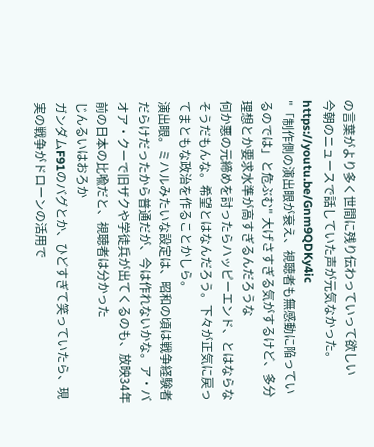の言葉がより多く世間に残り伝わっていって欲しい
今朝のニュースで話していた声が元気なかった。 https://youtu.be/Gnm9QDKy4ic
"「制作側の演出眼が衰え、視聴者も無感動に陥っているのでは」と危ぶむ" 大げさすぎる気がするけど、多分理想とか要求水準が高すぎるんだろうな
何か悪の元締めを討ったらハッピーエンド、とはならなそうだもんな。希望とはなんだろう。下々が正気に戻ってまともな政治を作ることかしら。
演出眼。ミハルみたいな設定は、昭和の頃は戦争経験者だらけだったから普通だが、今は作れないかな。ア・バオア・クーで旧ザクや学徒兵が出てくるのも、放映34年前の日本の比喩だと、視聴者は分かった
じんるいはおろか
ガンダムF91のバグとか、ひどすぎて笑っていたら、現実の戦争がドローンの活用で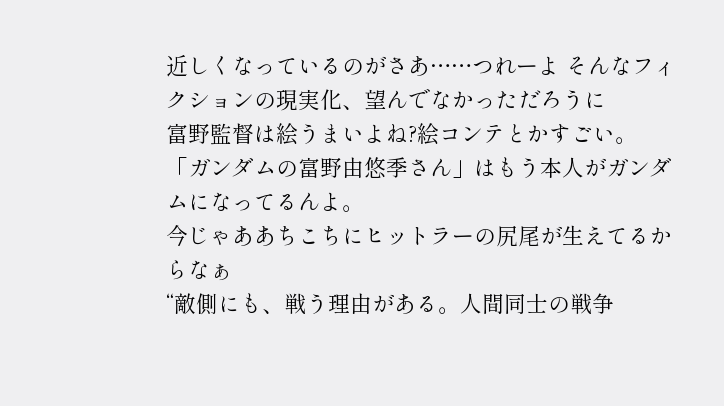近しくなっているのがさあ……つれーよ そんなフィクションの現実化、望んでなかっただろうに
富野監督は絵うまいよね?絵コンテとかすごい。
「ガンダムの富野由悠季さん」はもう本人がガンダムになってるんよ。
今じゃああちこちにヒットラーの尻尾が生えてるからなぁ
“敵側にも、戦う理由がある。人間同士の戦争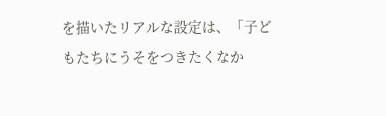を描いたリアルな設定は、「子どもたちにうそをつきたくなか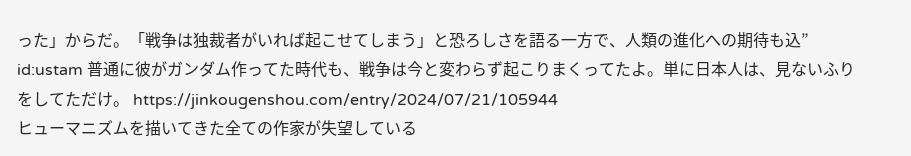った」からだ。「戦争は独裁者がいれば起こせてしまう」と恐ろしさを語る一方で、人類の進化への期待も込”
id:ustam 普通に彼がガンダム作ってた時代も、戦争は今と変わらず起こりまくってたよ。単に日本人は、見ないふりをしてただけ。 https://jinkougenshou.com/entry/2024/07/21/105944
ヒューマニズムを描いてきた全ての作家が失望している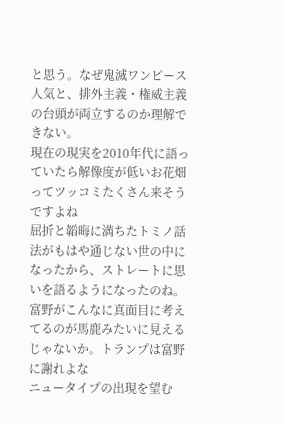と思う。なぜ鬼滅ワンピース人気と、排外主義・権威主義の台頭が両立するのか理解できない。
現在の現実を2010年代に語っていたら解像度が低いお花畑ってツッコミたくさん来そうですよね
屈折と韜晦に満ちたトミノ話法がもはや通じない世の中になったから、ストレートに思いを語るようになったのね。
富野がこんなに真面目に考えてるのが馬鹿みたいに見えるじゃないか。トランプは富野に謝れよな
ニュータイプの出現を望む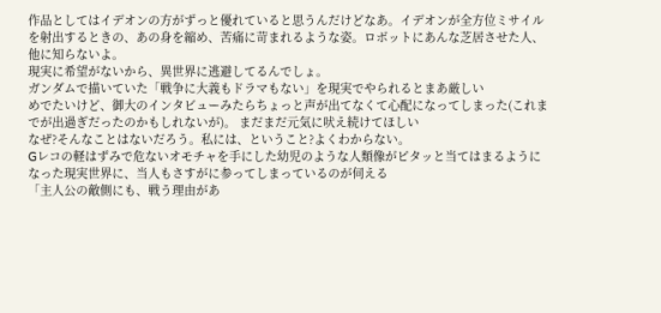作品としてはイデオンの方がずっと優れていると思うんだけどなあ。イデオンが全方位ミサイルを射出するときの、あの身を縮め、苦痛に苛まれるような姿。ロボットにあんな芝居させた人、他に知らないよ。
現実に希望がないから、異世界に逃避してるんでしょ。
ガンダムで描いていた「戦争に大義もドラマもない」を現実でやられるとまあ厳しい
めでたいけど、御大のインタビューみたらちょっと声が出てなくて心配になってしまった(これまでが出過ぎだったのかもしれないが)。 まだまだ元気に吠え続けてほしい
なぜ?そんなことはないだろう。私には、ということ?よくわからない。
Gレコの軽はずみで危ないオモチャを手にした幼児のような人類像がピタッと当てはまるようになった現実世界に、当人もさすがに参ってしまっているのが伺える
「主人公の敵側にも、戦う理由があ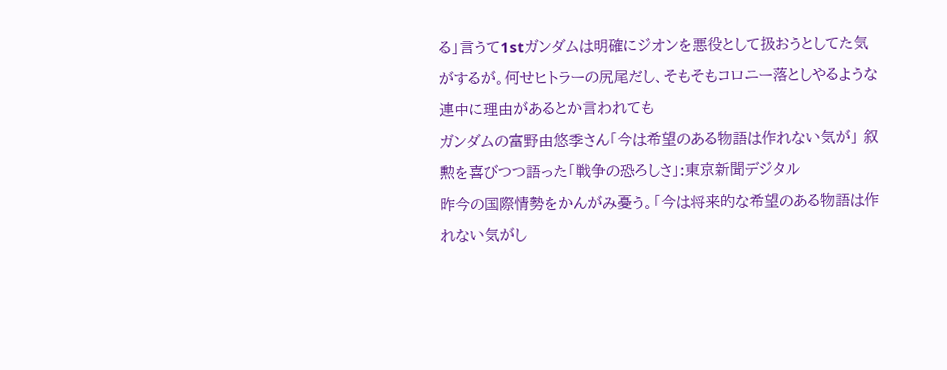る」言うて1stガンダムは明確にジオンを悪役として扱おうとしてた気がするが。何せヒトラーの尻尾だし、そもそもコロニー落としやるような連中に理由があるとか言われても
ガンダムの富野由悠季さん「今は希望のある物語は作れない気が」 叙勲を喜びつつ語った「戦争の恐ろしさ」:東京新聞デジタル
昨今の国際情勢をかんがみ憂う。「今は将来的な希望のある物語は作れない気がし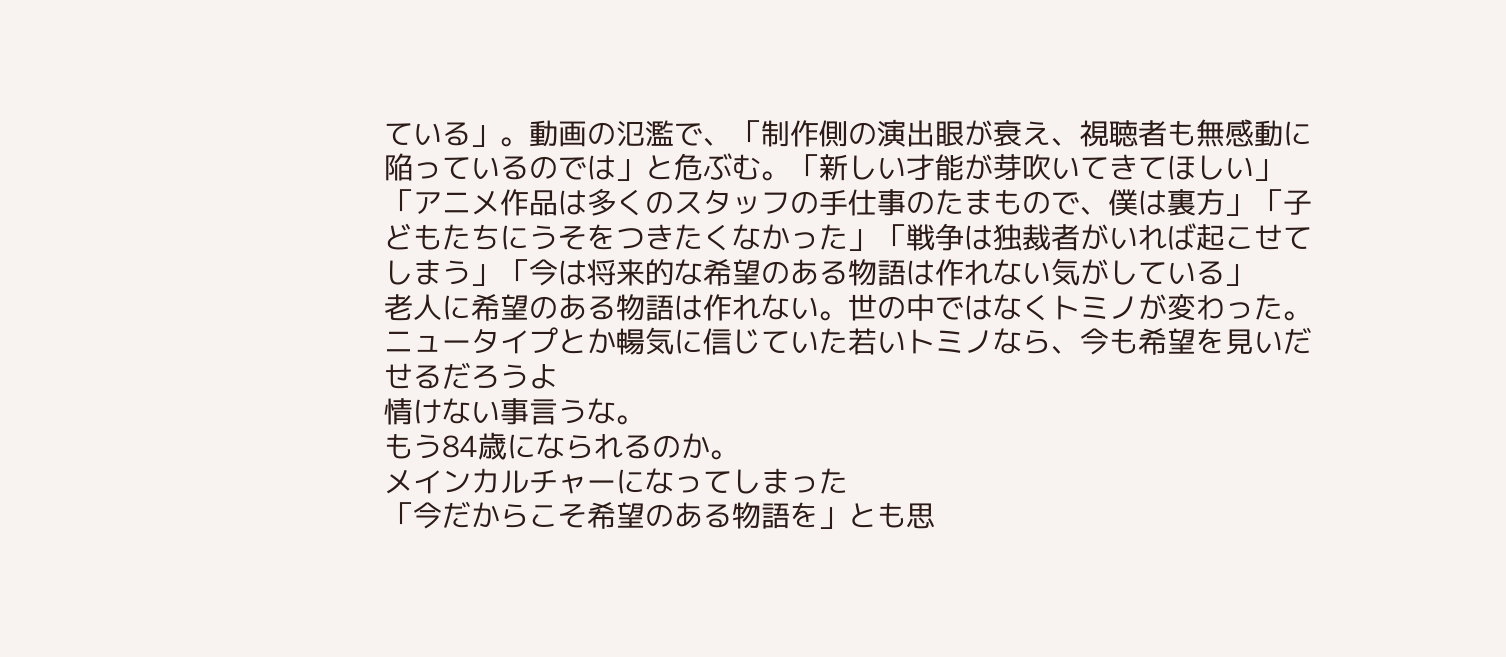ている」。動画の氾濫で、「制作側の演出眼が衰え、視聴者も無感動に陥っているのでは」と危ぶむ。「新しい才能が芽吹いてきてほしい」
「アニメ作品は多くのスタッフの手仕事のたまもので、僕は裏方」「子どもたちにうそをつきたくなかった」「戦争は独裁者がいれば起こせてしまう」「今は将来的な希望のある物語は作れない気がしている」
老人に希望のある物語は作れない。世の中ではなくトミノが変わった。ニュータイプとか暢気に信じていた若いトミノなら、今も希望を見いだせるだろうよ
情けない事言うな。
もう84歳になられるのか。
メインカルチャーになってしまった
「今だからこそ希望のある物語を」とも思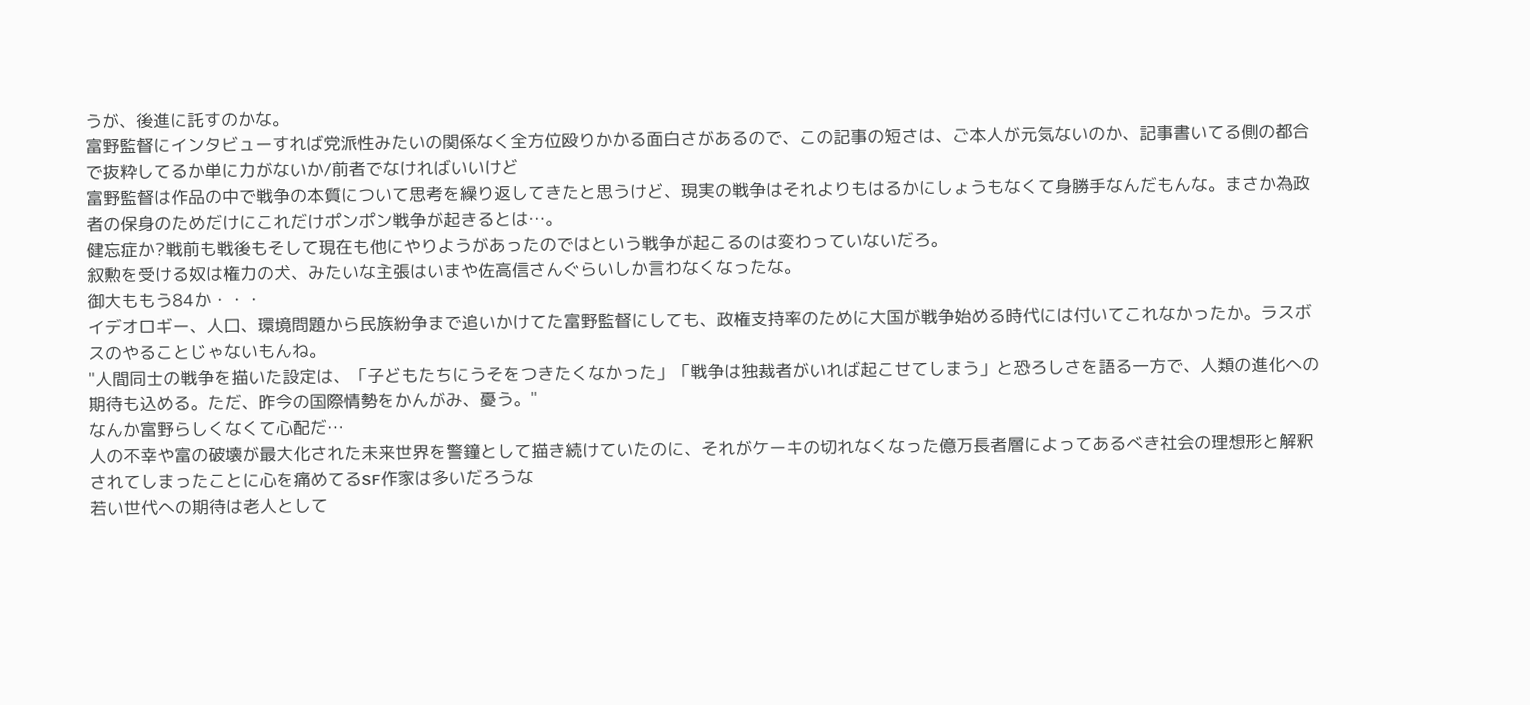うが、後進に託すのかな。
富野監督にインタビューすれば党派性みたいの関係なく全方位殴りかかる面白さがあるので、この記事の短さは、ご本人が元気ないのか、記事書いてる側の都合で抜粋してるか単に力がないか/前者でなければいいけど
富野監督は作品の中で戦争の本質について思考を繰り返してきたと思うけど、現実の戦争はそれよりもはるかにしょうもなくて身勝手なんだもんな。まさか為政者の保身のためだけにこれだけポンポン戦争が起きるとは…。
健忘症か?戦前も戦後もそして現在も他にやりようがあったのではという戦争が起こるのは変わっていないだろ。
叙勲を受ける奴は権力の犬、みたいな主張はいまや佐高信さんぐらいしか言わなくなったな。
御大ももう84か・・・
イデオロギー、人口、環境問題から民族紛争まで追いかけてた富野監督にしても、政権支持率のために大国が戦争始める時代には付いてこれなかったか。ラスボスのやることじゃないもんね。
"人間同士の戦争を描いた設定は、「子どもたちにうそをつきたくなかった」「戦争は独裁者がいれば起こせてしまう」と恐ろしさを語る一方で、人類の進化への期待も込める。ただ、昨今の国際情勢をかんがみ、憂う。"
なんか富野らしくなくて心配だ…
人の不幸や富の破壊が最大化された未来世界を警鐘として描き続けていたのに、それがケーキの切れなくなった億万長者層によってあるべき社会の理想形と解釈されてしまったことに心を痛めてるSF作家は多いだろうな
若い世代への期待は老人として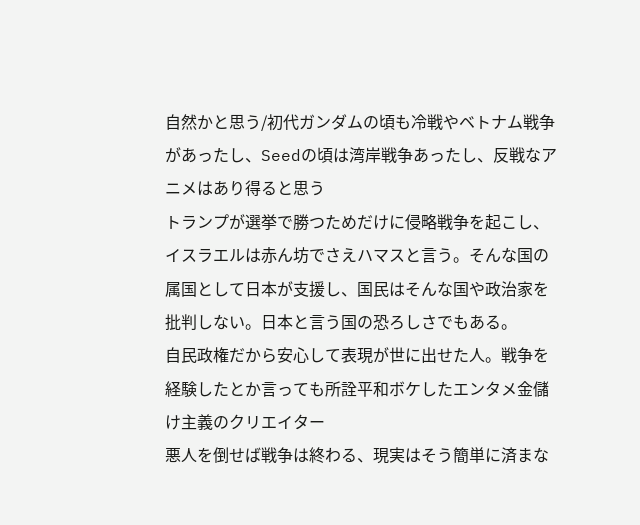自然かと思う/初代ガンダムの頃も冷戦やベトナム戦争があったし、Seedの頃は湾岸戦争あったし、反戦なアニメはあり得ると思う
トランプが選挙で勝つためだけに侵略戦争を起こし、イスラエルは赤ん坊でさえハマスと言う。そんな国の属国として日本が支援し、国民はそんな国や政治家を批判しない。日本と言う国の恐ろしさでもある。
自民政権だから安心して表現が世に出せた人。戦争を経験したとか言っても所詮平和ボケしたエンタメ金儲け主義のクリエイター
悪人を倒せば戦争は終わる、現実はそう簡単に済まな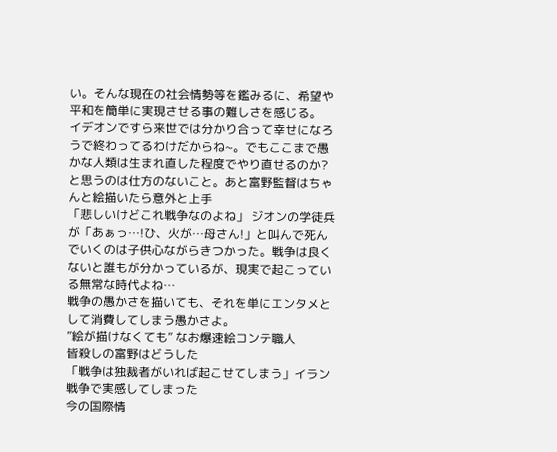い。そんな現在の社会情勢等を鑑みるに、希望や平和を簡単に実現させる事の難しさを感じる。
イデオンですら来世では分かり合って幸せになろうで終わってるわけだからね~。でもここまで愚かな人類は生まれ直した程度でやり直せるのか?と思うのは仕方のないこと。あと富野監督はちゃんと絵描いたら意外と上手
「悲しいけどこれ戦争なのよね」 ジオンの学徒兵が「あぁっ…!ひ、火が…母さん!」と叫んで死んでいくのは子供心ながらきつかった。戦争は良くないと誰もが分かっているが、現実で起こっている無常な時代よね…
戦争の愚かさを描いても、それを単にエンタメとして消費してしまう愚かさよ。
”絵が描けなくても” なお爆速絵コンテ職人
皆殺しの富野はどうした
「戦争は独裁者がいれば起こせてしまう」イラン戦争で実感してしまった
今の国際情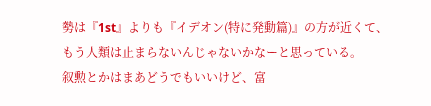勢は『1st』よりも『イデオン(特に発動篇)』の方が近くて、もう人類は止まらないんじゃないかなーと思っている。
叙勲とかはまあどうでもいいけど、富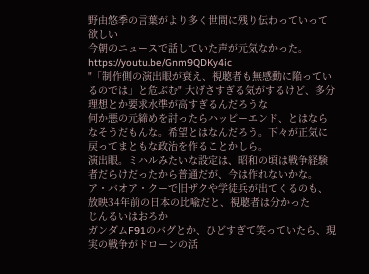野由悠季の言葉がより多く世間に残り伝わっていって欲しい
今朝のニュースで話していた声が元気なかった。 https://youtu.be/Gnm9QDKy4ic
"「制作側の演出眼が衰え、視聴者も無感動に陥っているのでは」と危ぶむ" 大げさすぎる気がするけど、多分理想とか要求水準が高すぎるんだろうな
何か悪の元締めを討ったらハッピーエンド、とはならなそうだもんな。希望とはなんだろう。下々が正気に戻ってまともな政治を作ることかしら。
演出眼。ミハルみたいな設定は、昭和の頃は戦争経験者だらけだったから普通だが、今は作れないかな。ア・バオア・クーで旧ザクや学徒兵が出てくるのも、放映34年前の日本の比喩だと、視聴者は分かった
じんるいはおろか
ガンダムF91のバグとか、ひどすぎて笑っていたら、現実の戦争がドローンの活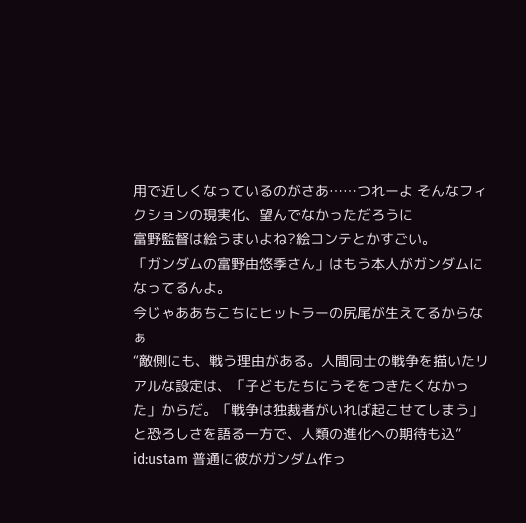用で近しくなっているのがさあ……つれーよ そんなフィクションの現実化、望んでなかっただろうに
富野監督は絵うまいよね?絵コンテとかすごい。
「ガンダムの富野由悠季さん」はもう本人がガンダムになってるんよ。
今じゃああちこちにヒットラーの尻尾が生えてるからなぁ
“敵側にも、戦う理由がある。人間同士の戦争を描いたリアルな設定は、「子どもたちにうそをつきたくなかった」からだ。「戦争は独裁者がいれば起こせてしまう」と恐ろしさを語る一方で、人類の進化への期待も込”
id:ustam 普通に彼がガンダム作っ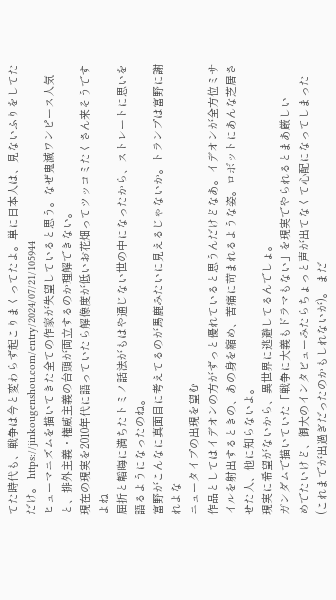てた時代も、戦争は今と変わらず起こりまくってたよ。単に日本人は、見ないふりをしてただけ。 https://jinkougenshou.com/entry/2024/07/21/105944
ヒューマニズムを描いてきた全ての作家が失望していると思う。なぜ鬼滅ワンピース人気と、排外主義・権威主義の台頭が両立するのか理解できない。
現在の現実を2010年代に語っていたら解像度が低いお花畑ってツッコミたくさん来そうですよね
屈折と韜晦に満ちたトミノ話法がもはや通じない世の中になったから、ストレートに思いを語るようになったのね。
富野がこんなに真面目に考えてるのが馬鹿みたいに見えるじゃないか。トランプは富野に謝れよな
ニュータイプの出現を望む
作品としてはイデオンの方がずっと優れていると思うんだけどなあ。イデオンが全方位ミサイルを射出するときの、あの身を縮め、苦痛に苛まれるような姿。ロボットにあんな芝居させた人、他に知らないよ。
現実に希望がないから、異世界に逃避してるんでしょ。
ガンダムで描いていた「戦争に大義もドラマもない」を現実でやられるとまあ厳しい
めでたいけど、御大のインタビューみたらちょっと声が出てなくて心配になってしまった(これまでが出過ぎだったのかもしれないが)。 まだ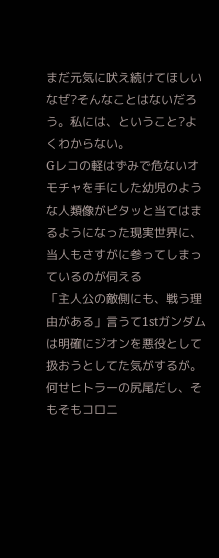まだ元気に吠え続けてほしい
なぜ?そんなことはないだろう。私には、ということ?よくわからない。
Gレコの軽はずみで危ないオモチャを手にした幼児のような人類像がピタッと当てはまるようになった現実世界に、当人もさすがに参ってしまっているのが伺える
「主人公の敵側にも、戦う理由がある」言うて1stガンダムは明確にジオンを悪役として扱おうとしてた気がするが。何せヒトラーの尻尾だし、そもそもコロニ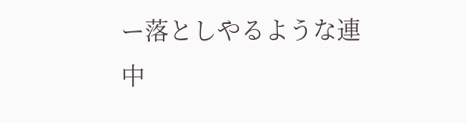ー落としやるような連中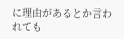に理由があるとか言われても